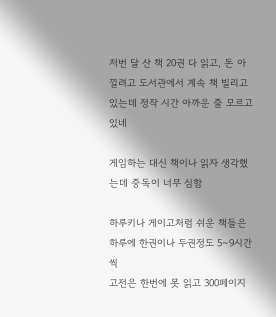저번 달 산 책 20권 다 읽고, 돈 아낄려고 도서관에서 계속 책 빌리고 있는데 정작 시간 아까운 줄 모르고 있네

게임하는 대신 책이나 읽자 생각했는데 중독이 너무 심함

하루키나 게이고처럼 쉬운 책들은 하루에 한권이나 두권정도 5~9시간씩
고전은 한번에 못 읽고 300페이지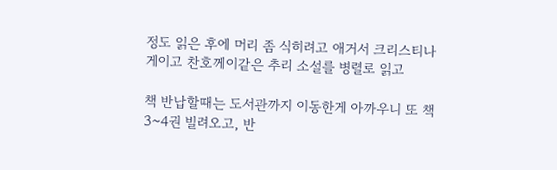정도 읽은 후에 머리 좀 식히려고 애거서 크리스티나 게이고 찬호께이같은 추리 소설를 병렬로 읽고

책 반납할때는 도서관까지 이동한게 아까우니 또 책 3~4권 빌려오고, 반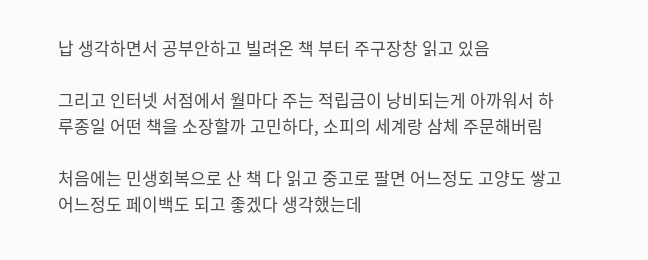납 생각하면서 공부안하고 빌려온 책 부터 주구장창 읽고 있음

그리고 인터넷 서점에서 월마다 주는 적립금이 낭비되는게 아까워서 하루종일 어떤 책을 소장할까 고민하다, 소피의 세계랑 삼체 주문해버림

처음에는 민생회복으로 산 책 다 읽고 중고로 팔면 어느정도 고양도 쌓고 어느정도 페이백도 되고 좋겠다 생각했는데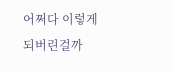어쩌다 이렇게 되버린걸까